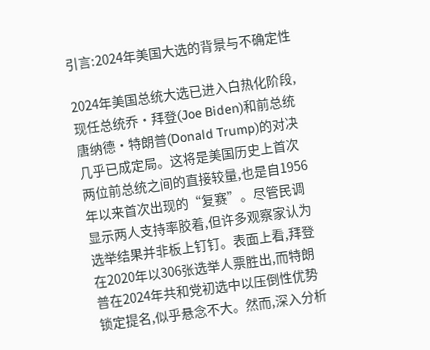引言:2024年美国大选的背景与不确定性

2024年美国总统大选已进入白热化阶段,现任总统乔·拜登(Joe Biden)和前总统唐纳德·特朗普(Donald Trump)的对决几乎已成定局。这将是美国历史上首次两位前总统之间的直接较量,也是自1956年以来首次出现的“复赛”。尽管民调显示两人支持率胶着,但许多观察家认为选举结果并非板上钉钉。表面上看,拜登在2020年以306张选举人票胜出,而特朗普在2024年共和党初选中以压倒性优势锁定提名,似乎悬念不大。然而,深入分析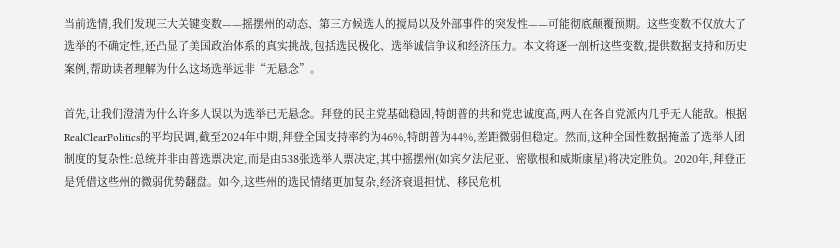当前选情,我们发现三大关键变数——摇摆州的动态、第三方候选人的搅局以及外部事件的突发性——可能彻底颠覆预期。这些变数不仅放大了选举的不确定性,还凸显了美国政治体系的真实挑战,包括选民极化、选举诚信争议和经济压力。本文将逐一剖析这些变数,提供数据支持和历史案例,帮助读者理解为什么这场选举远非“无悬念”。

首先,让我们澄清为什么许多人误以为选举已无悬念。拜登的民主党基础稳固,特朗普的共和党忠诚度高,两人在各自党派内几乎无人能敌。根据RealClearPolitics的平均民调,截至2024年中期,拜登全国支持率约为46%,特朗普为44%,差距微弱但稳定。然而,这种全国性数据掩盖了选举人团制度的复杂性:总统并非由普选票决定,而是由538张选举人票决定,其中摇摆州(如宾夕法尼亚、密歇根和威斯康星)将决定胜负。2020年,拜登正是凭借这些州的微弱优势翻盘。如今,这些州的选民情绪更加复杂,经济衰退担忧、移民危机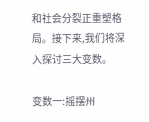和社会分裂正重塑格局。接下来,我们将深入探讨三大变数。

变数一:摇摆州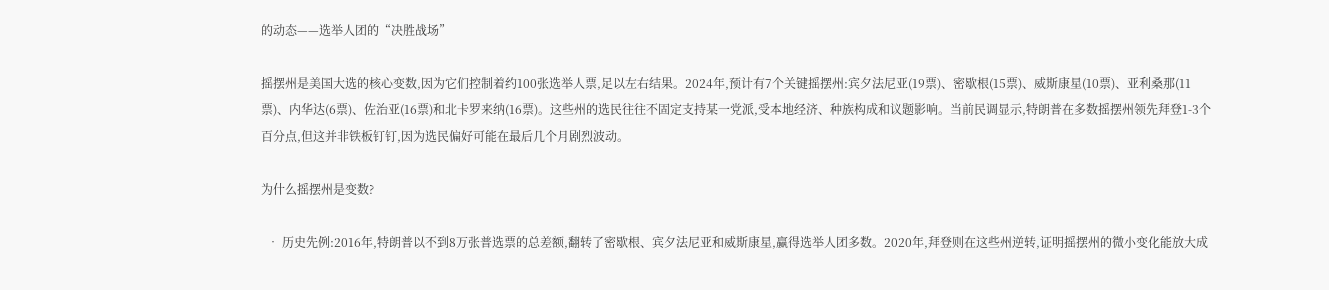的动态——选举人团的“决胜战场”

摇摆州是美国大选的核心变数,因为它们控制着约100张选举人票,足以左右结果。2024年,预计有7个关键摇摆州:宾夕法尼亚(19票)、密歇根(15票)、威斯康星(10票)、亚利桑那(11票)、内华达(6票)、佐治亚(16票)和北卡罗来纳(16票)。这些州的选民往往不固定支持某一党派,受本地经济、种族构成和议题影响。当前民调显示,特朗普在多数摇摆州领先拜登1-3个百分点,但这并非铁板钉钉,因为选民偏好可能在最后几个月剧烈波动。

为什么摇摆州是变数?

  • 历史先例:2016年,特朗普以不到8万张普选票的总差额,翻转了密歇根、宾夕法尼亚和威斯康星,赢得选举人团多数。2020年,拜登则在这些州逆转,证明摇摆州的微小变化能放大成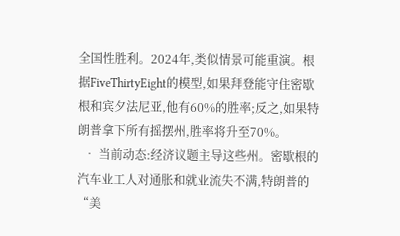全国性胜利。2024年,类似情景可能重演。根据FiveThirtyEight的模型,如果拜登能守住密歇根和宾夕法尼亚,他有60%的胜率;反之,如果特朗普拿下所有摇摆州,胜率将升至70%。
  • 当前动态:经济议题主导这些州。密歇根的汽车业工人对通胀和就业流失不满,特朗普的“美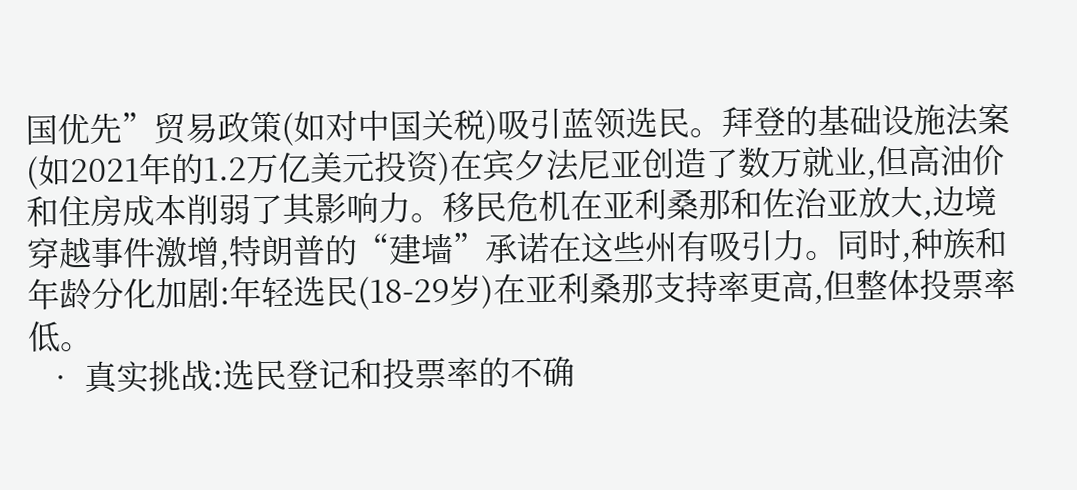国优先”贸易政策(如对中国关税)吸引蓝领选民。拜登的基础设施法案(如2021年的1.2万亿美元投资)在宾夕法尼亚创造了数万就业,但高油价和住房成本削弱了其影响力。移民危机在亚利桑那和佐治亚放大,边境穿越事件激增,特朗普的“建墙”承诺在这些州有吸引力。同时,种族和年龄分化加剧:年轻选民(18-29岁)在亚利桑那支持率更高,但整体投票率低。
  • 真实挑战:选民登记和投票率的不确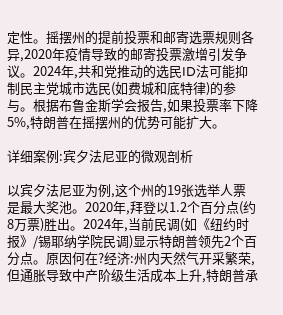定性。摇摆州的提前投票和邮寄选票规则各异,2020年疫情导致的邮寄投票激增引发争议。2024年,共和党推动的选民ID法可能抑制民主党城市选民(如费城和底特律)的参与。根据布鲁金斯学会报告,如果投票率下降5%,特朗普在摇摆州的优势可能扩大。

详细案例:宾夕法尼亚的微观剖析

以宾夕法尼亚为例,这个州的19张选举人票是最大奖池。2020年,拜登以1.2个百分点(约8万票)胜出。2024年,当前民调(如《纽约时报》/锡耶纳学院民调)显示特朗普领先2个百分点。原因何在?经济:州内天然气开采繁荣,但通胀导致中产阶级生活成本上升,特朗普承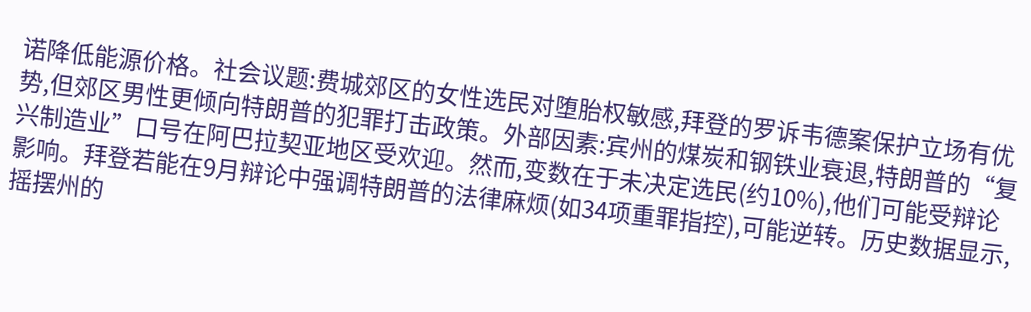诺降低能源价格。社会议题:费城郊区的女性选民对堕胎权敏感,拜登的罗诉韦德案保护立场有优势,但郊区男性更倾向特朗普的犯罪打击政策。外部因素:宾州的煤炭和钢铁业衰退,特朗普的“复兴制造业”口号在阿巴拉契亚地区受欢迎。然而,变数在于未决定选民(约10%),他们可能受辩论影响。拜登若能在9月辩论中强调特朗普的法律麻烦(如34项重罪指控),可能逆转。历史数据显示,摇摆州的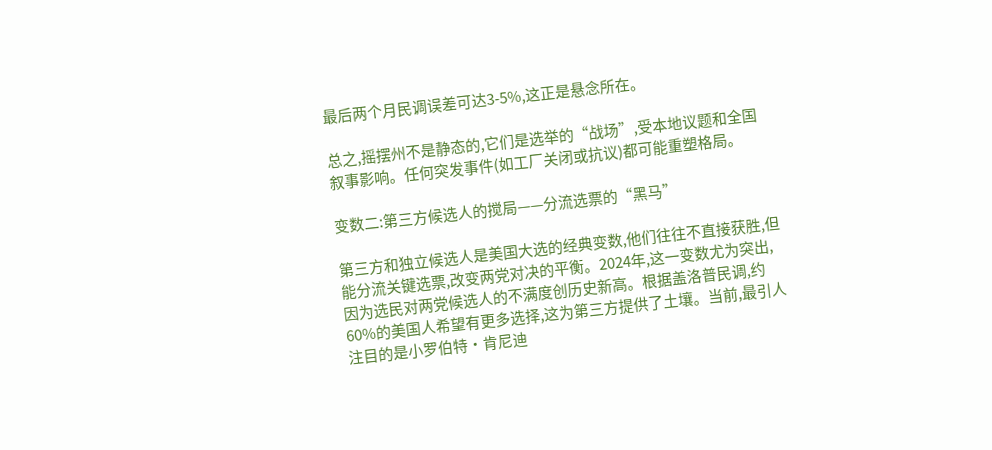最后两个月民调误差可达3-5%,这正是悬念所在。

总之,摇摆州不是静态的,它们是选举的“战场”,受本地议题和全国叙事影响。任何突发事件(如工厂关闭或抗议)都可能重塑格局。

变数二:第三方候选人的搅局——分流选票的“黑马”

第三方和独立候选人是美国大选的经典变数,他们往往不直接获胜,但能分流关键选票,改变两党对决的平衡。2024年,这一变数尤为突出,因为选民对两党候选人的不满度创历史新高。根据盖洛普民调,约60%的美国人希望有更多选择,这为第三方提供了土壤。当前,最引人注目的是小罗伯特·肯尼迪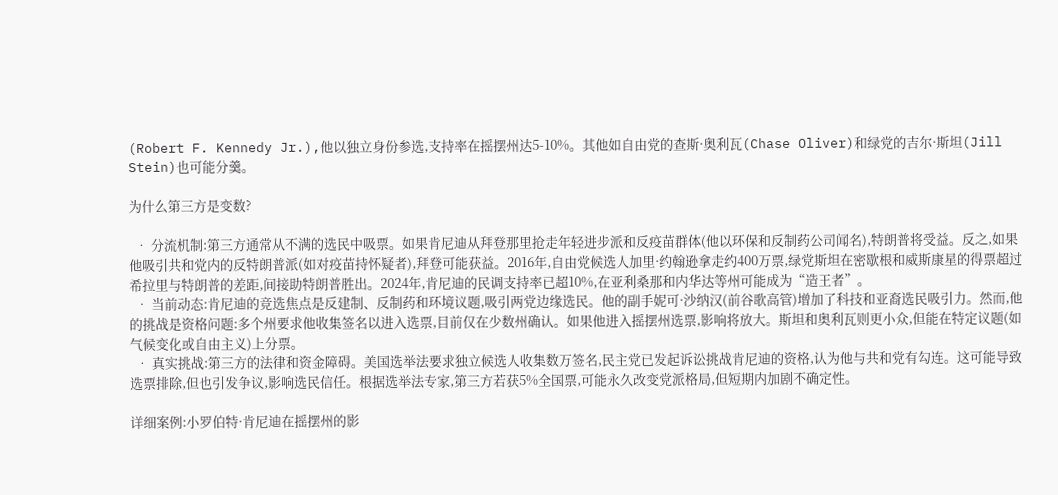(Robert F. Kennedy Jr.),他以独立身份参选,支持率在摇摆州达5-10%。其他如自由党的查斯·奥利瓦(Chase Oliver)和绿党的吉尔·斯坦(Jill Stein)也可能分羹。

为什么第三方是变数?

  • 分流机制:第三方通常从不满的选民中吸票。如果肯尼迪从拜登那里抢走年轻进步派和反疫苗群体(他以环保和反制药公司闻名),特朗普将受益。反之,如果他吸引共和党内的反特朗普派(如对疫苗持怀疑者),拜登可能获益。2016年,自由党候选人加里·约翰逊拿走约400万票,绿党斯坦在密歇根和威斯康星的得票超过希拉里与特朗普的差距,间接助特朗普胜出。2024年,肯尼迪的民调支持率已超10%,在亚利桑那和内华达等州可能成为“造王者”。
  • 当前动态:肯尼迪的竞选焦点是反建制、反制药和环境议题,吸引两党边缘选民。他的副手妮可·沙纳汉(前谷歌高管)增加了科技和亚裔选民吸引力。然而,他的挑战是资格问题:多个州要求他收集签名以进入选票,目前仅在少数州确认。如果他进入摇摆州选票,影响将放大。斯坦和奥利瓦则更小众,但能在特定议题(如气候变化或自由主义)上分票。
  • 真实挑战:第三方的法律和资金障碍。美国选举法要求独立候选人收集数万签名,民主党已发起诉讼挑战肯尼迪的资格,认为他与共和党有勾连。这可能导致选票排除,但也引发争议,影响选民信任。根据选举法专家,第三方若获5%全国票,可能永久改变党派格局,但短期内加剧不确定性。

详细案例:小罗伯特·肯尼迪在摇摆州的影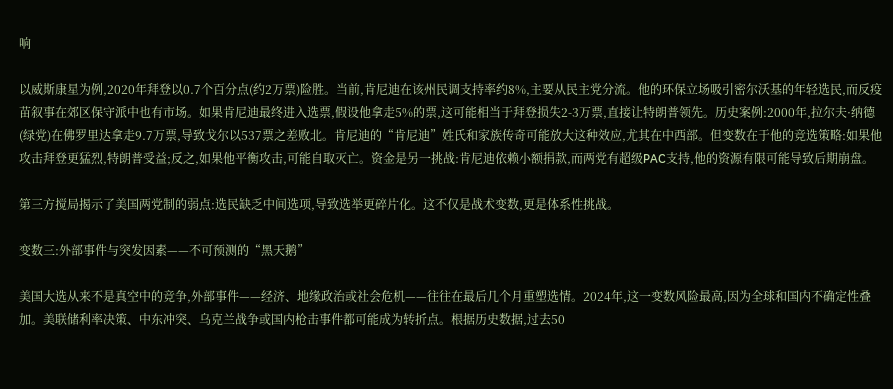响

以威斯康星为例,2020年拜登以0.7个百分点(约2万票)险胜。当前,肯尼迪在该州民调支持率约8%,主要从民主党分流。他的环保立场吸引密尔沃基的年轻选民,而反疫苗叙事在郊区保守派中也有市场。如果肯尼迪最终进入选票,假设他拿走5%的票,这可能相当于拜登损失2-3万票,直接让特朗普领先。历史案例:2000年,拉尔夫·纳德(绿党)在佛罗里达拿走9.7万票,导致戈尔以537票之差败北。肯尼迪的“肯尼迪”姓氏和家族传奇可能放大这种效应,尤其在中西部。但变数在于他的竞选策略:如果他攻击拜登更猛烈,特朗普受益;反之,如果他平衡攻击,可能自取灭亡。资金是另一挑战:肯尼迪依赖小额捐款,而两党有超级PAC支持,他的资源有限可能导致后期崩盘。

第三方搅局揭示了美国两党制的弱点:选民缺乏中间选项,导致选举更碎片化。这不仅是战术变数,更是体系性挑战。

变数三:外部事件与突发因素——不可预测的“黑天鹅”

美国大选从来不是真空中的竞争,外部事件——经济、地缘政治或社会危机——往往在最后几个月重塑选情。2024年,这一变数风险最高,因为全球和国内不确定性叠加。美联储利率决策、中东冲突、乌克兰战争或国内枪击事件都可能成为转折点。根据历史数据,过去50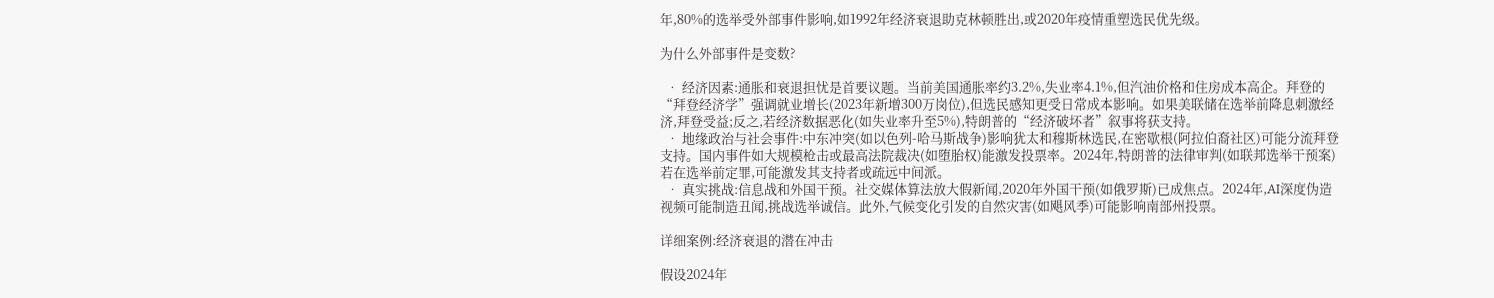年,80%的选举受外部事件影响,如1992年经济衰退助克林顿胜出,或2020年疫情重塑选民优先级。

为什么外部事件是变数?

  • 经济因素:通胀和衰退担忧是首要议题。当前美国通胀率约3.2%,失业率4.1%,但汽油价格和住房成本高企。拜登的“拜登经济学”强调就业增长(2023年新增300万岗位),但选民感知更受日常成本影响。如果美联储在选举前降息刺激经济,拜登受益;反之,若经济数据恶化(如失业率升至5%),特朗普的“经济破坏者”叙事将获支持。
  • 地缘政治与社会事件:中东冲突(如以色列-哈马斯战争)影响犹太和穆斯林选民,在密歇根(阿拉伯裔社区)可能分流拜登支持。国内事件如大规模枪击或最高法院裁决(如堕胎权)能激发投票率。2024年,特朗普的法律审判(如联邦选举干预案)若在选举前定罪,可能激发其支持者或疏远中间派。
  • 真实挑战:信息战和外国干预。社交媒体算法放大假新闻,2020年外国干预(如俄罗斯)已成焦点。2024年,AI深度伪造视频可能制造丑闻,挑战选举诚信。此外,气候变化引发的自然灾害(如飓风季)可能影响南部州投票。

详细案例:经济衰退的潜在冲击

假设2024年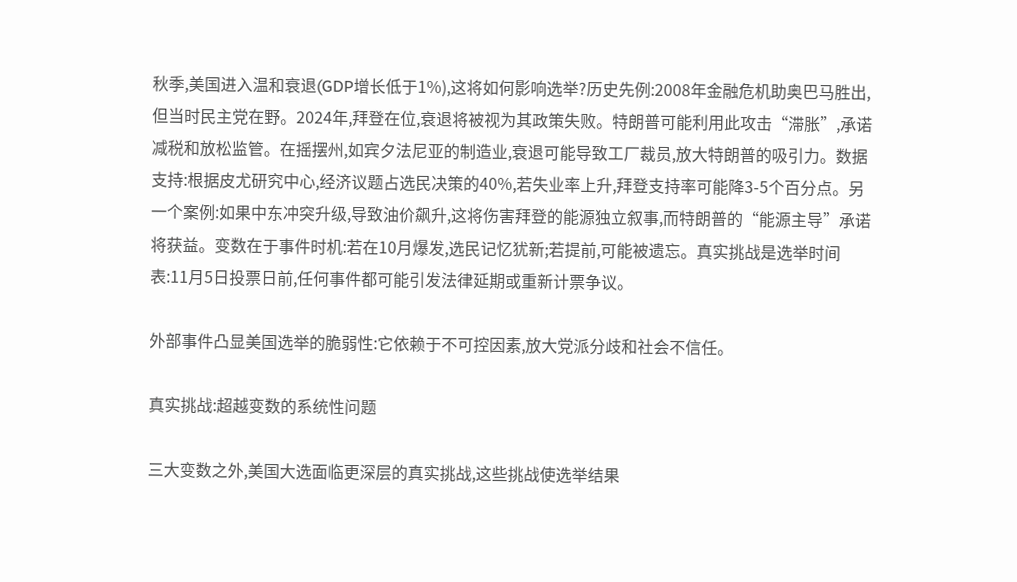秋季,美国进入温和衰退(GDP增长低于1%),这将如何影响选举?历史先例:2008年金融危机助奥巴马胜出,但当时民主党在野。2024年,拜登在位,衰退将被视为其政策失败。特朗普可能利用此攻击“滞胀”,承诺减税和放松监管。在摇摆州,如宾夕法尼亚的制造业,衰退可能导致工厂裁员,放大特朗普的吸引力。数据支持:根据皮尤研究中心,经济议题占选民决策的40%,若失业率上升,拜登支持率可能降3-5个百分点。另一个案例:如果中东冲突升级,导致油价飙升,这将伤害拜登的能源独立叙事,而特朗普的“能源主导”承诺将获益。变数在于事件时机:若在10月爆发,选民记忆犹新;若提前,可能被遗忘。真实挑战是选举时间表:11月5日投票日前,任何事件都可能引发法律延期或重新计票争议。

外部事件凸显美国选举的脆弱性:它依赖于不可控因素,放大党派分歧和社会不信任。

真实挑战:超越变数的系统性问题

三大变数之外,美国大选面临更深层的真实挑战,这些挑战使选举结果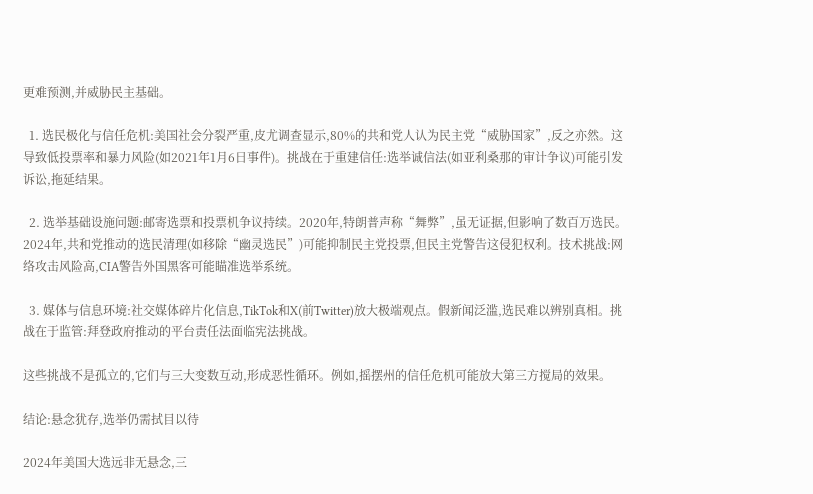更难预测,并威胁民主基础。

  1. 选民极化与信任危机:美国社会分裂严重,皮尤调查显示,80%的共和党人认为民主党“威胁国家”,反之亦然。这导致低投票率和暴力风险(如2021年1月6日事件)。挑战在于重建信任:选举诚信法(如亚利桑那的审计争议)可能引发诉讼,拖延结果。

  2. 选举基础设施问题:邮寄选票和投票机争议持续。2020年,特朗普声称“舞弊”,虽无证据,但影响了数百万选民。2024年,共和党推动的选民清理(如移除“幽灵选民”)可能抑制民主党投票,但民主党警告这侵犯权利。技术挑战:网络攻击风险高,CIA警告外国黑客可能瞄准选举系统。

  3. 媒体与信息环境:社交媒体碎片化信息,TikTok和X(前Twitter)放大极端观点。假新闻泛滥,选民难以辨别真相。挑战在于监管:拜登政府推动的平台责任法面临宪法挑战。

这些挑战不是孤立的,它们与三大变数互动,形成恶性循环。例如,摇摆州的信任危机可能放大第三方搅局的效果。

结论:悬念犹存,选举仍需拭目以待

2024年美国大选远非无悬念,三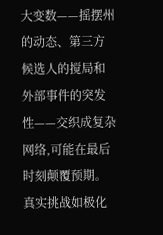大变数——摇摆州的动态、第三方候选人的搅局和外部事件的突发性——交织成复杂网络,可能在最后时刻颠覆预期。真实挑战如极化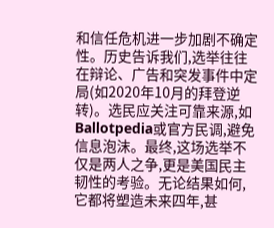和信任危机进一步加剧不确定性。历史告诉我们,选举往往在辩论、广告和突发事件中定局(如2020年10月的拜登逆转)。选民应关注可靠来源,如Ballotpedia或官方民调,避免信息泡沫。最终,这场选举不仅是两人之争,更是美国民主韧性的考验。无论结果如何,它都将塑造未来四年,甚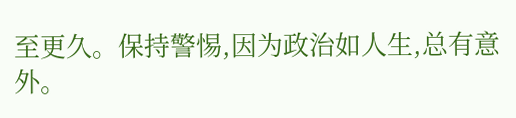至更久。保持警惕,因为政治如人生,总有意外。